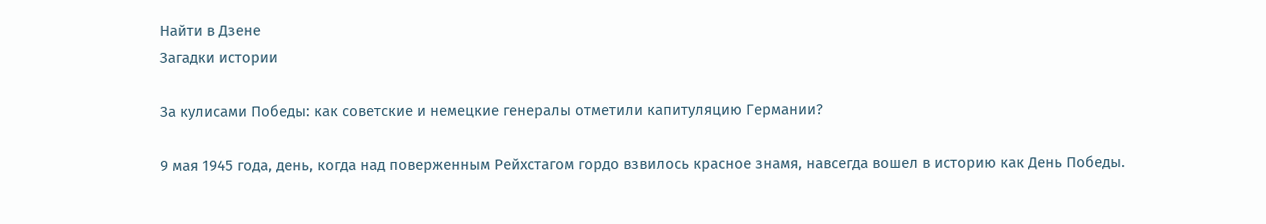Найти в Дзене
Загадки истории

За кулисами Победы: как советские и немецкие генералы отметили капитуляцию Германии?

9 мая 1945 года, день, когда над поверженным Рейхстагом гордо взвилось красное знамя, навсегда вошел в историю как День Победы.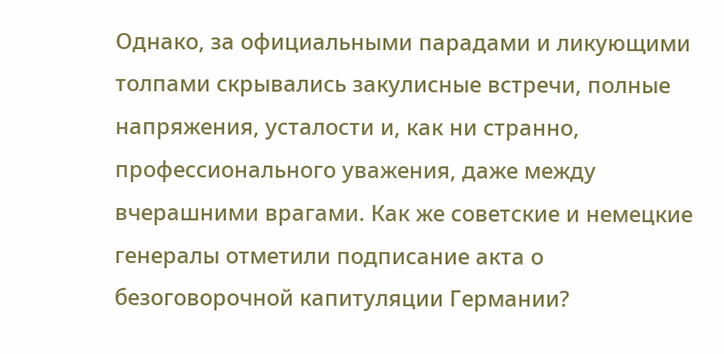Однако, за официальными парадами и ликующими толпами скрывались закулисные встречи, полные напряжения, усталости и, как ни странно, профессионального уважения, даже между вчерашними врагами. Как же советские и немецкие генералы отметили подписание акта о безоговорочной капитуляции Германии?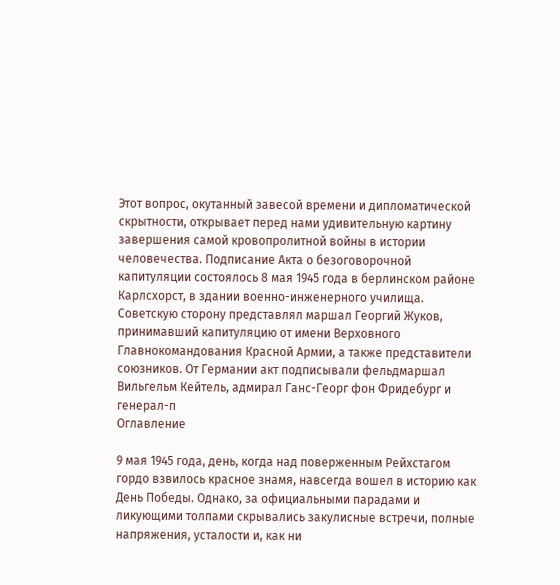Этот вопрос, окутанный завесой времени и дипломатической скрытности, открывает перед нами удивительную картину завершения самой кровопролитной войны в истории человечества. Подписание Акта о безоговорочной капитуляции состоялось 8 мая 1945 года в берлинском районе Карлсхорст, в здании военно-инженерного училища. Советскую сторону представлял маршал Георгий Жуков, принимавший капитуляцию от имени Верховного Главнокомандования Красной Армии, а также представители союзников. От Германии акт подписывали фельдмаршал Вильгельм Кейтель, адмирал Ганс-Георг фон Фридебург и генерал-п
Оглавление

9 мая 1945 года, день, когда над поверженным Рейхстагом гордо взвилось красное знамя, навсегда вошел в историю как День Победы. Однако, за официальными парадами и ликующими толпами скрывались закулисные встречи, полные напряжения, усталости и, как ни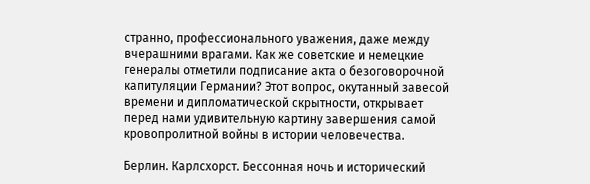странно, профессионального уважения, даже между вчерашними врагами. Как же советские и немецкие генералы отметили подписание акта о безоговорочной капитуляции Германии? Этот вопрос, окутанный завесой времени и дипломатической скрытности, открывает перед нами удивительную картину завершения самой кровопролитной войны в истории человечества.

Берлин. Карлсхорст. Бессонная ночь и исторический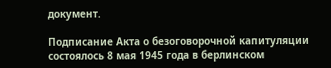документ.

Подписание Акта о безоговорочной капитуляции состоялось 8 мая 1945 года в берлинском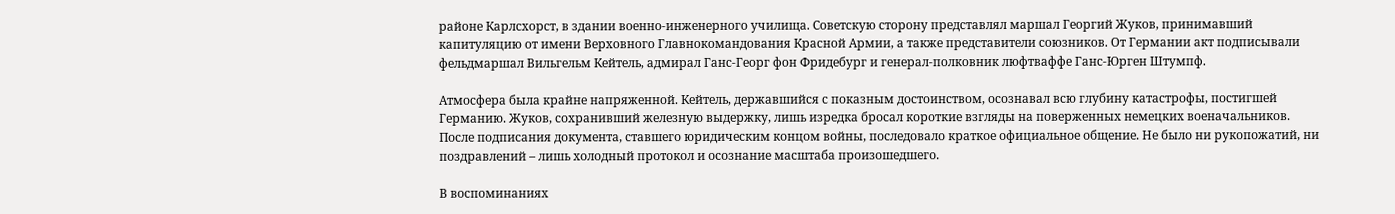районе Карлсхорст, в здании военно-инженерного училища. Советскую сторону представлял маршал Георгий Жуков, принимавший капитуляцию от имени Верховного Главнокомандования Красной Армии, а также представители союзников. От Германии акт подписывали фельдмаршал Вильгельм Кейтель, адмирал Ганс-Георг фон Фридебург и генерал-полковник люфтваффе Ганс-Юрген Штумпф.

Атмосфера была крайне напряженной. Кейтель, державшийся с показным достоинством, осознавал всю глубину катастрофы, постигшей Германию. Жуков, сохранивший железную выдержку, лишь изредка бросал короткие взгляды на поверженных немецких военачальников. После подписания документа, ставшего юридическим концом войны, последовало краткое официальное общение. Не было ни рукопожатий, ни поздравлений – лишь холодный протокол и осознание масштаба произошедшего.

В воспоминаниях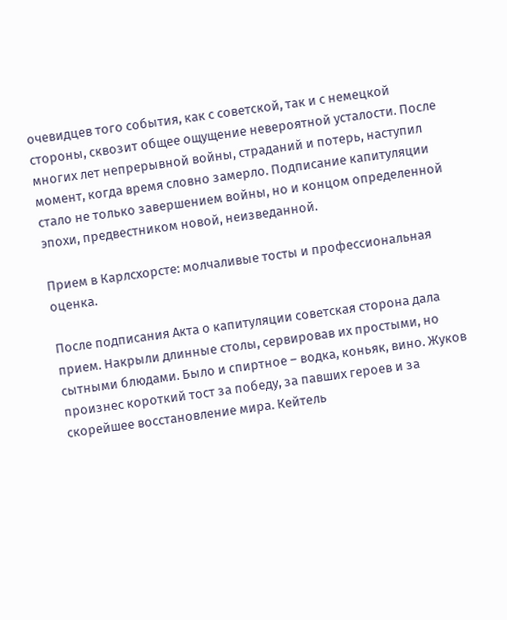очевидцев того события, как с советской, так и с немецкой стороны, сквозит общее ощущение невероятной усталости. После многих лет непрерывной войны, страданий и потерь, наступил момент, когда время словно замерло. Подписание капитуляции стало не только завершением войны, но и концом определенной эпохи, предвестником новой, неизведанной.

Прием в Карлсхорсте: молчаливые тосты и профессиональная оценка.

После подписания Акта о капитуляции советская сторона дала прием. Накрыли длинные столы, сервировав их простыми, но сытными блюдами. Было и спиртное – водка, коньяк, вино. Жуков произнес короткий тост за победу, за павших героев и за скорейшее восстановление мира. Кейтель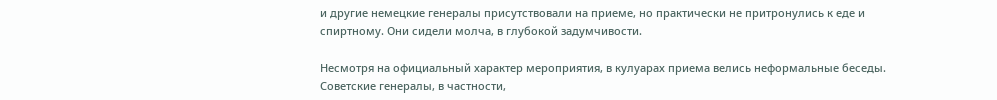и другие немецкие генералы присутствовали на приеме, но практически не притронулись к еде и спиртному. Они сидели молча, в глубокой задумчивости.

Несмотря на официальный характер мероприятия, в кулуарах приема велись неформальные беседы. Советские генералы, в частности,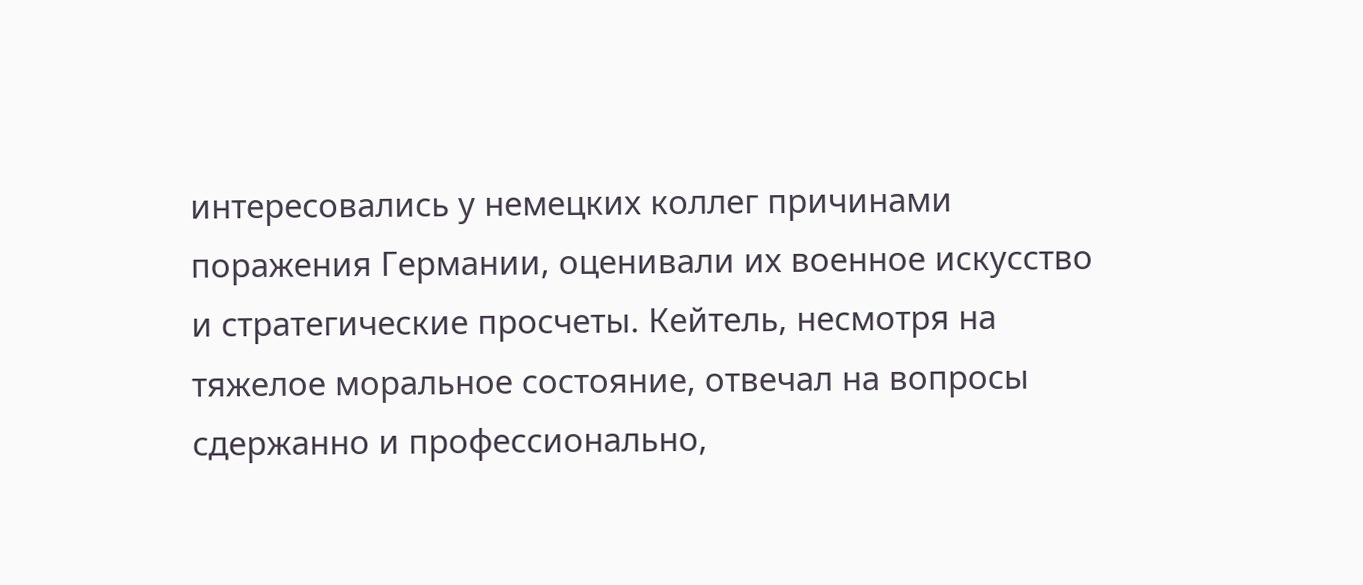интересовались у немецких коллег причинами поражения Германии, оценивали их военное искусство и стратегические просчеты. Кейтель, несмотря на тяжелое моральное состояние, отвечал на вопросы сдержанно и профессионально,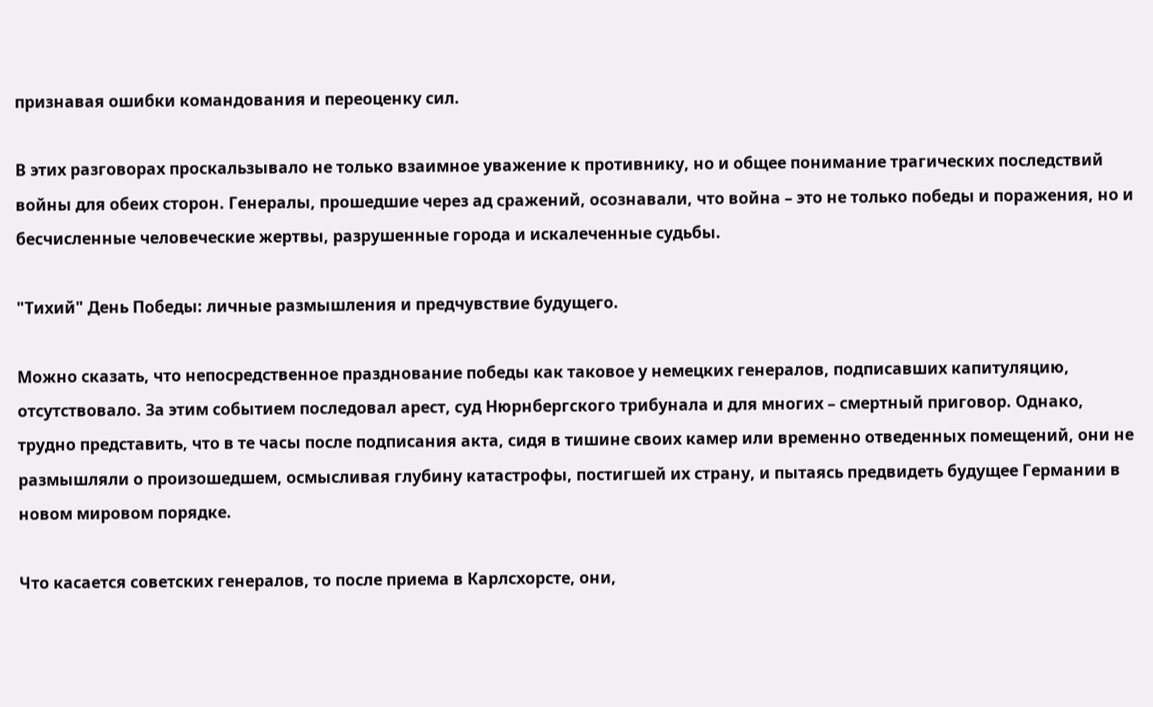признавая ошибки командования и переоценку сил.

В этих разговорах проскальзывало не только взаимное уважение к противнику, но и общее понимание трагических последствий войны для обеих сторон. Генералы, прошедшие через ад сражений, осознавали, что война – это не только победы и поражения, но и бесчисленные человеческие жертвы, разрушенные города и искалеченные судьбы.

"Тихий" День Победы: личные размышления и предчувствие будущего.

Можно сказать, что непосредственное празднование победы как таковое у немецких генералов, подписавших капитуляцию, отсутствовало. За этим событием последовал арест, суд Нюрнбергского трибунала и для многих – смертный приговор. Однако, трудно представить, что в те часы после подписания акта, сидя в тишине своих камер или временно отведенных помещений, они не размышляли о произошедшем, осмысливая глубину катастрофы, постигшей их страну, и пытаясь предвидеть будущее Германии в новом мировом порядке.

Что касается советских генералов, то после приема в Карлсхорсте, они,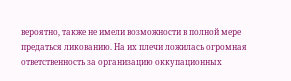вероятно, также не имели возможности в полной мере предаться ликованию. На их плечи ложилась огромная ответственность за организацию оккупационных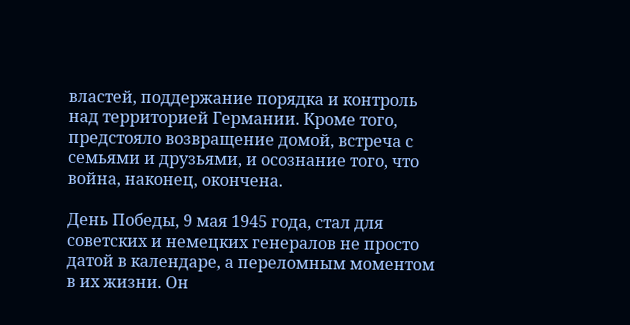властей, поддержание порядка и контроль над территорией Германии. Кроме того, предстояло возвращение домой, встреча с семьями и друзьями, и осознание того, что война, наконец, окончена.

День Победы, 9 мая 1945 года, стал для советских и немецких генералов не просто датой в календаре, а переломным моментом в их жизни. Он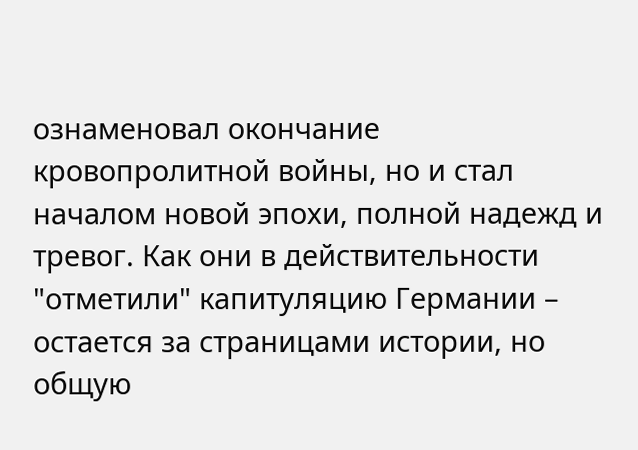ознаменовал окончание кровопролитной войны, но и стал началом новой эпохи, полной надежд и тревог. Как они в действительности "отметили" капитуляцию Германии – остается за страницами истории, но общую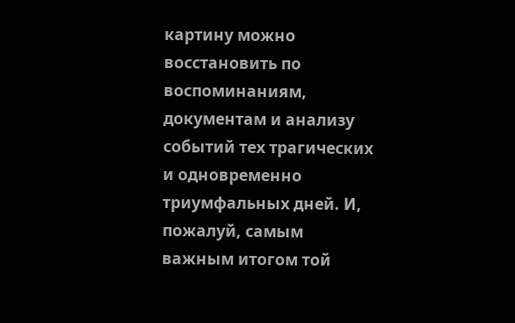картину можно восстановить по воспоминаниям, документам и анализу событий тех трагических и одновременно триумфальных дней. И, пожалуй, самым важным итогом той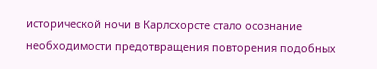исторической ночи в Карлсхорсте стало осознание необходимости предотвращения повторения подобных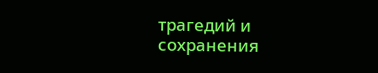трагедий и сохранения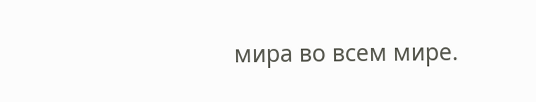мира во всем мире.